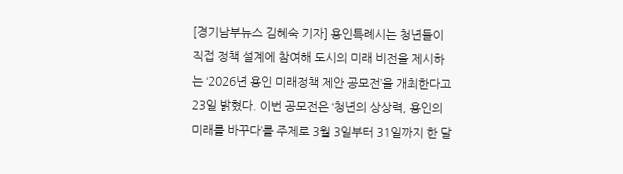[경기남부뉴스 김혜숙 기자] 용인특례시는 청년들이 직접 정책 설계에 참여해 도시의 미래 비전을 제시하는 ‘2026년 용인 미래정책 제안 공모전’을 개최한다고 23일 밝혔다. 이번 공모전은 ‘청년의 상상력, 용인의 미래를 바꾸다’를 주제로 3월 3일부터 31일까지 한 달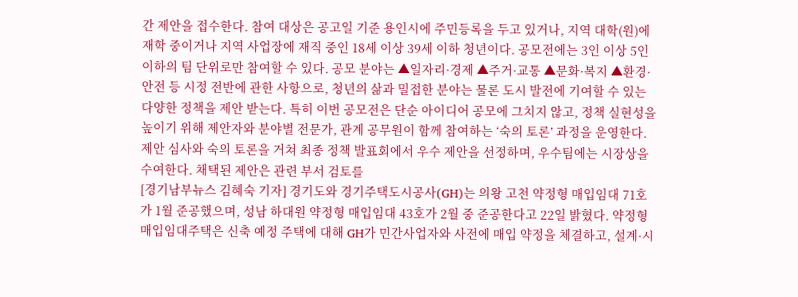간 제안을 접수한다. 참여 대상은 공고일 기준 용인시에 주민등록을 두고 있거나, 지역 대학(원)에 재학 중이거나 지역 사업장에 재직 중인 18세 이상 39세 이하 청년이다. 공모전에는 3인 이상 5인 이하의 팀 단위로만 참여할 수 있다. 공모 분야는 ▲일자리·경제 ▲주거·교통 ▲문화·복지 ▲환경·안전 등 시정 전반에 관한 사항으로, 청년의 삶과 밀접한 분야는 물론 도시 발전에 기여할 수 있는 다양한 정책을 제안 받는다. 특히 이번 공모전은 단순 아이디어 공모에 그치지 않고, 정책 실현성을 높이기 위해 제안자와 분야별 전문가, 관계 공무원이 함께 참여하는 ‘숙의 토론’ 과정을 운영한다. 제안 심사와 숙의 토론을 거쳐 최종 정책 발표회에서 우수 제안을 선정하며, 우수팀에는 시장상을 수여한다. 채택된 제안은 관련 부서 검토를
[경기남부뉴스 김혜숙 기자] 경기도와 경기주택도시공사(GH)는 의왕 고천 약정형 매입임대 71호가 1월 준공했으며, 성남 하대원 약정형 매입임대 43호가 2월 중 준공한다고 22일 밝혔다. 약정형 매입임대주택은 신축 예정 주택에 대해 GH가 민간사업자와 사전에 매입 약정을 체결하고, 설계·시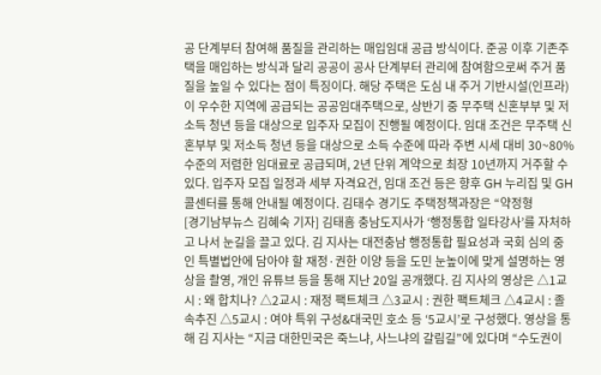공 단계부터 참여해 품질을 관리하는 매입임대 공급 방식이다. 준공 이후 기존주택을 매입하는 방식과 달리 공공이 공사 단계부터 관리에 참여함으로써 주거 품질을 높일 수 있다는 점이 특징이다. 해당 주택은 도심 내 주거 기반시설(인프라)이 우수한 지역에 공급되는 공공임대주택으로, 상반기 중 무주택 신혼부부 및 저소득 청년 등을 대상으로 입주자 모집이 진행될 예정이다. 임대 조건은 무주택 신혼부부 및 저소득 청년 등을 대상으로 소득 수준에 따라 주변 시세 대비 30~80% 수준의 저렴한 임대료로 공급되며, 2년 단위 계약으로 최장 10년까지 거주할 수 있다. 입주자 모집 일정과 세부 자격요건, 임대 조건 등은 향후 GH 누리집 및 GH 콜센터를 통해 안내될 예정이다. 김태수 경기도 주택정책과장은 “약정형
[경기남부뉴스 김혜숙 기자] 김태흠 충남도지사가 ‘행정통합 일타강사’를 자처하고 나서 눈길을 끌고 있다. 김 지사는 대전충남 행정통합 필요성과 국회 심의 중인 특별법안에 담아야 할 재정·권한 이양 등을 도민 눈높이에 맞게 설명하는 영상을 촬영, 개인 유튜브 등을 통해 지난 20일 공개했다. 김 지사의 영상은 △1교시 : 왜 합치나? △2교시 : 재정 팩트체크 △3교시 : 권한 팩트체크 △4교시 : 졸속추진 △5교시 : 여야 특위 구성&대국민 호소 등 ‘5교시’로 구성했다. 영상을 통해 김 지사는 “지금 대한민국은 죽느냐, 사느냐의 갈림길”에 있다며 “수도권이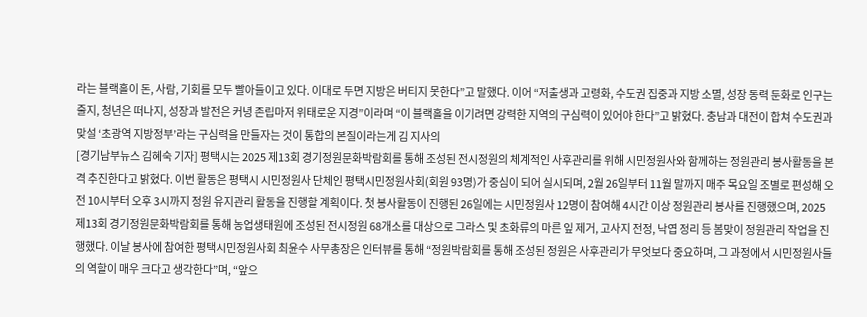라는 블랙홀이 돈, 사람, 기회를 모두 빨아들이고 있다. 이대로 두면 지방은 버티지 못한다”고 말했다. 이어 “저출생과 고령화, 수도권 집중과 지방 소멸, 성장 동력 둔화로 인구는 줄지, 청년은 떠나지, 성장과 발전은 커녕 존립마저 위태로운 지경”이라며 “이 블랙홀을 이기려면 강력한 지역의 구심력이 있어야 한다”고 밝혔다. 충남과 대전이 합쳐 수도권과 맞설 ‘초광역 지방정부’라는 구심력을 만들자는 것이 통합의 본질이라는게 김 지사의
[경기남부뉴스 김혜숙 기자] 평택시는 2025 제13회 경기정원문화박람회를 통해 조성된 전시정원의 체계적인 사후관리를 위해 시민정원사와 함께하는 정원관리 봉사활동을 본격 추진한다고 밝혔다. 이번 활동은 평택시 시민정원사 단체인 평택시민정원사회(회원 93명)가 중심이 되어 실시되며, 2월 26일부터 11월 말까지 매주 목요일 조별로 편성해 오전 10시부터 오후 3시까지 정원 유지관리 활동을 진행할 계획이다. 첫 봉사활동이 진행된 26일에는 시민정원사 12명이 참여해 4시간 이상 정원관리 봉사를 진행했으며, 2025 제13회 경기정원문화박람회를 통해 농업생태원에 조성된 전시정원 68개소를 대상으로 그라스 및 초화류의 마른 잎 제거, 고사지 전정, 낙엽 정리 등 봄맞이 정원관리 작업을 진행했다. 이날 봉사에 참여한 평택시민정원사회 최윤수 사무총장은 인터뷰를 통해 “정원박람회를 통해 조성된 정원은 사후관리가 무엇보다 중요하며, 그 과정에서 시민정원사들의 역할이 매우 크다고 생각한다”며, “앞으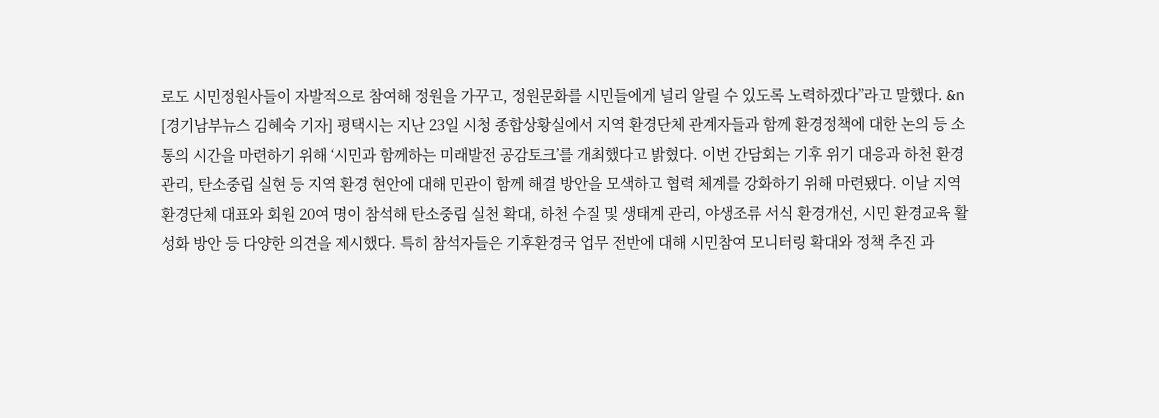로도 시민정원사들이 자발적으로 참여해 정원을 가꾸고, 정원문화를 시민들에게 널리 알릴 수 있도록 노력하겠다”라고 말했다. &n
[경기남부뉴스 김혜숙 기자] 평택시는 지난 23일 시청 종합상황실에서 지역 환경단체 관계자들과 함께 환경정책에 대한 논의 등 소통의 시간을 마련하기 위해 ‘시민과 함께하는 미래발전 공감토크’를 개최했다고 밝혔다. 이번 간담회는 기후 위기 대응과 하천 환경 관리, 탄소중립 실현 등 지역 환경 현안에 대해 민관이 함께 해결 방안을 모색하고 협력 체계를 강화하기 위해 마련됐다. 이날 지역 환경단체 대표와 회원 20여 명이 참석해 탄소중립 실천 확대, 하천 수질 및 생태계 관리, 야생조류 서식 환경개선, 시민 환경교육 활성화 방안 등 다양한 의견을 제시했다. 특히 참석자들은 기후환경국 업무 전반에 대해 시민참여 모니터링 확대와 정책 추진 과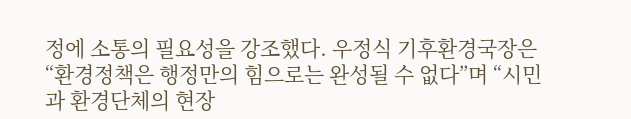정에 소통의 필요성을 강조했다. 우정식 기후환경국장은 “환경정책은 행정만의 힘으로는 완성될 수 없다”며 “시민과 환경단체의 현장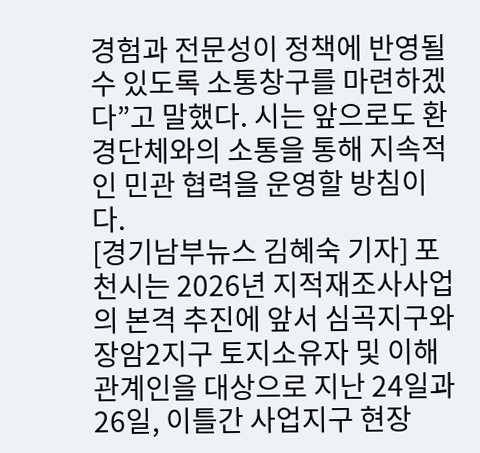경험과 전문성이 정책에 반영될 수 있도록 소통창구를 마련하겠다”고 말했다. 시는 앞으로도 환경단체와의 소통을 통해 지속적인 민관 협력을 운영할 방침이다.
[경기남부뉴스 김혜숙 기자] 포천시는 2026년 지적재조사사업의 본격 추진에 앞서 심곡지구와 장암2지구 토지소유자 및 이해관계인을 대상으로 지난 24일과 26일, 이틀간 사업지구 현장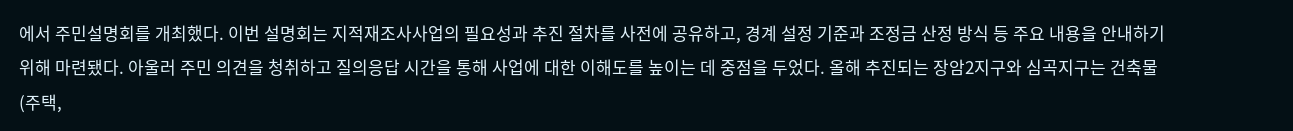에서 주민설명회를 개최했다. 이번 설명회는 지적재조사사업의 필요성과 추진 절차를 사전에 공유하고, 경계 설정 기준과 조정금 산정 방식 등 주요 내용을 안내하기 위해 마련됐다. 아울러 주민 의견을 청취하고 질의응답 시간을 통해 사업에 대한 이해도를 높이는 데 중점을 두었다. 올해 추진되는 장암2지구와 심곡지구는 건축물(주택,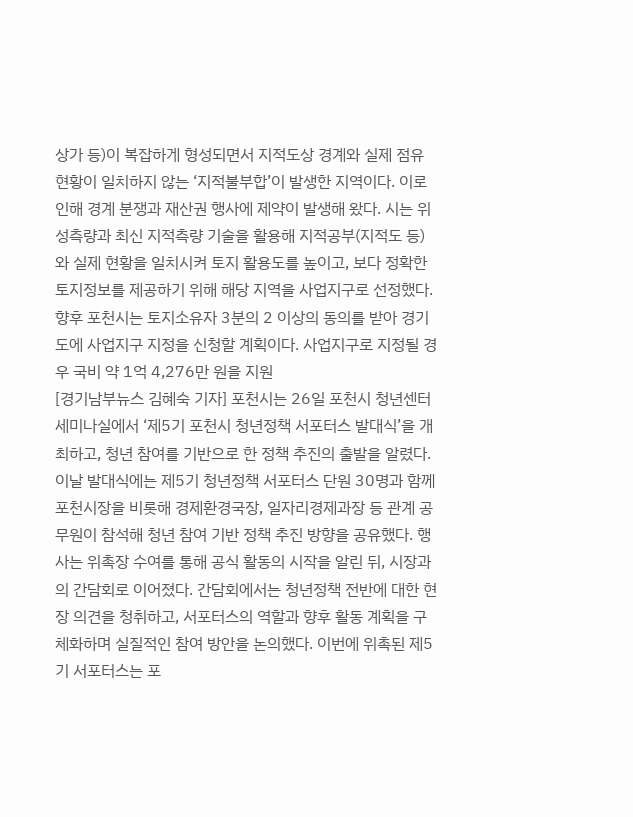상가 등)이 복잡하게 형성되면서 지적도상 경계와 실제 점유 현황이 일치하지 않는 ‘지적불부합’이 발생한 지역이다. 이로 인해 경계 분쟁과 재산권 행사에 제약이 발생해 왔다. 시는 위성측량과 최신 지적측량 기술을 활용해 지적공부(지적도 등)와 실제 현황을 일치시켜 토지 활용도를 높이고, 보다 정확한 토지정보를 제공하기 위해 해당 지역을 사업지구로 선정했다. 향후 포천시는 토지소유자 3분의 2 이상의 동의를 받아 경기도에 사업지구 지정을 신청할 계획이다. 사업지구로 지정될 경우 국비 약 1억 4,276만 원을 지원
[경기남부뉴스 김혜숙 기자] 포천시는 26일 포천시 청년센터 세미나실에서 ‘제5기 포천시 청년정책 서포터스 발대식’을 개최하고, 청년 참여를 기반으로 한 정책 추진의 출발을 알렸다. 이날 발대식에는 제5기 청년정책 서포터스 단원 30명과 함께 포천시장을 비롯해 경제환경국장, 일자리경제과장 등 관계 공무원이 참석해 청년 참여 기반 정책 추진 방향을 공유했다. 행사는 위촉장 수여를 통해 공식 활동의 시작을 알린 뒤, 시장과의 간담회로 이어졌다. 간담회에서는 청년정책 전반에 대한 현장 의견을 청취하고, 서포터스의 역할과 향후 활동 계획을 구체화하며 실질적인 참여 방안을 논의했다. 이번에 위촉된 제5기 서포터스는 포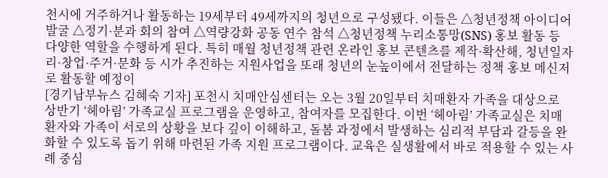천시에 거주하거나 활동하는 19세부터 49세까지의 청년으로 구성됐다. 이들은 △청년정책 아이디어 발굴 △정기·분과 회의 참여 △역량강화 공동 연수 참석 △청년정책 누리소통망(SNS) 홍보 활동 등 다양한 역할을 수행하게 된다. 특히 매월 청년정책 관련 온라인 홍보 콘텐츠를 제작·확산해, 청년일자리·창업·주거·문화 등 시가 추진하는 지원사업을 또래 청년의 눈높이에서 전달하는 정책 홍보 메신저로 활동할 예정이
[경기남부뉴스 김혜숙 기자] 포천시 치매안심센터는 오는 3월 20일부터 치매환자 가족을 대상으로 상반기 ‘헤아림’ 가족교실 프로그램을 운영하고, 참여자를 모집한다. 이번 ‘헤아림’ 가족교실은 치매환자와 가족이 서로의 상황을 보다 깊이 이해하고, 돌봄 과정에서 발생하는 심리적 부담과 갈등을 완화할 수 있도록 돕기 위해 마련된 가족 지원 프로그램이다. 교육은 실생활에서 바로 적용할 수 있는 사례 중심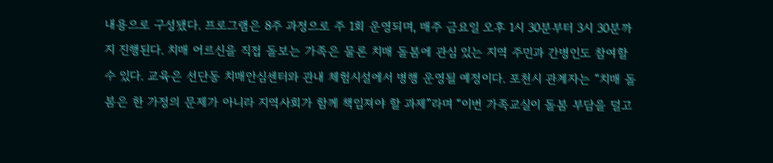내용으로 구성됐다. 프로그램은 8주 과정으로 주 1회 운영되며, 매주 금요일 오후 1시 30분부터 3시 30분까지 진행된다. 치매 어르신을 직접 돌보는 가족은 물론 치매 돌봄에 관심 있는 지역 주민과 간병인도 참여할 수 있다. 교육은 선단동 치매안심센터와 관내 체험시설에서 병행 운영될 예정이다. 포천시 관계자는 “치매 돌봄은 한 가정의 문제가 아니라 지역사회가 함께 책임져야 할 과제”라며 “이번 가족교실이 돌봄 부담을 덜고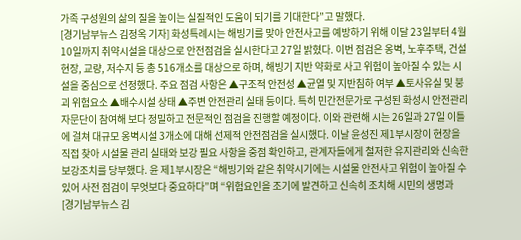가족 구성원의 삶의 질을 높이는 실질적인 도움이 되기를 기대한다”고 말했다.
[경기남부뉴스 김정옥 기자] 화성특례시는 해빙기를 맞아 안전사고를 예방하기 위해 이달 23일부터 4월 10일까지 취약시설을 대상으로 안전점검을 실시한다고 27일 밝혔다. 이번 점검은 옹벽, 노후주택, 건설현장, 교량, 저수지 등 총 516개소를 대상으로 하며, 해빙기 지반 약화로 사고 위험이 높아질 수 있는 시설을 중심으로 선정했다. 주요 점검 사항은 ▲구조적 안전성 ▲균열 및 지반침하 여부 ▲토사유실 및 붕괴 위험요소 ▲배수시설 상태 ▲주변 안전관리 실태 등이다. 특히 민간전문가로 구성된 화성시 안전관리자문단이 참여해 보다 정밀하고 전문적인 점검을 진행할 예정이다. 이와 관련해 시는 26일과 27일 이틀에 걸쳐 대규모 옹벽시설 3개소에 대해 선제적 안전점검을 실시했다. 이날 윤성진 제1부시장이 현장을 직접 찾아 시설물 관리 실태와 보강 필요 사항을 중점 확인하고, 관계자들에게 철저한 유지관리와 신속한 보강조치를 당부했다. 윤 제1부시장은 “해빙기와 같은 취약시기에는 시설물 안전사고 위험이 높아질 수 있어 사전 점검이 무엇보다 중요하다”며 “위험요인을 조기에 발견하고 신속히 조치해 시민의 생명과
[경기남부뉴스 김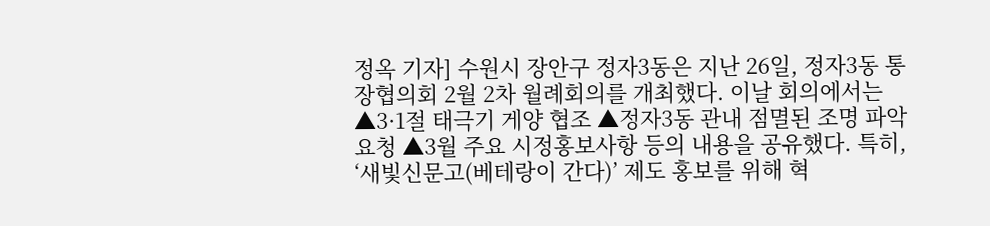정옥 기자] 수원시 장안구 정자3동은 지난 26일, 정자3동 통장협의회 2월 2차 월례회의를 개최했다. 이날 회의에서는 ▲3·1절 태극기 게양 협조 ▲정자3동 관내 점멸된 조명 파악 요청 ▲3월 주요 시정홍보사항 등의 내용을 공유했다. 특히, ‘새빛신문고(베테랑이 간다)’ 제도 홍보를 위해 혁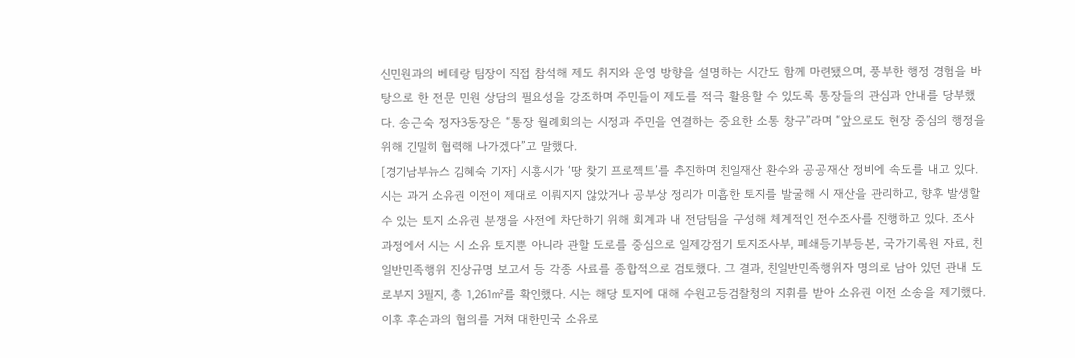신민원과의 베테랑 팀장이 직접 참석해 제도 취지와 운영 방향을 설명하는 시간도 함께 마련됐으며, 풍부한 행정 경험을 바탕으로 한 전문 민원 상담의 필요성을 강조하며 주민들이 제도를 적극 활용할 수 있도록 통장들의 관심과 안내를 당부했다. 송근숙 정자3동장은 “통장 월례회의는 시정과 주민을 연결하는 중요한 소통 창구”라며 “앞으로도 현장 중심의 행정을 위해 긴밀히 협력해 나가겠다”고 말했다.
[경기남부뉴스 김혜숙 기자] 시흥시가 ‘땅 찾기 프로젝트’를 추진하며 친일재산 환수와 공공재산 정비에 속도를 내고 있다. 시는 과거 소유권 이전이 제대로 이뤄지지 않았거나 공부상 정리가 미흡한 토지를 발굴해 시 재산을 관리하고, 향후 발생할 수 있는 토지 소유권 분쟁을 사전에 차단하기 위해 회계과 내 전담팀을 구성해 체계적인 전수조사를 진행하고 있다. 조사 과정에서 시는 시 소유 토지뿐 아니라 관할 도로를 중심으로 일제강점기 토지조사부, 폐쇄등기부등본, 국가기록원 자료, 친일반민족행위 진상규명 보고서 등 각종 사료를 종합적으로 검토했다. 그 결과, 친일반민족행위자 명의로 남아 있던 관내 도로부지 3필지, 총 1,261㎡를 확인했다. 시는 해당 토지에 대해 수원고등검찰청의 지휘를 받아 소유권 이전 소송을 제기했다. 이후 후손과의 협의를 거쳐 대한민국 소유로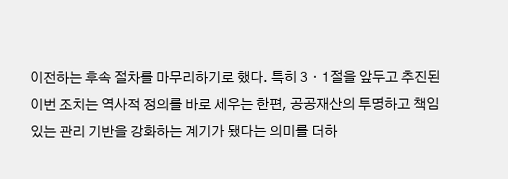이전하는 후속 절차를 마무리하기로 했다. 특히 3ㆍ1절을 앞두고 추진된 이번 조치는 역사적 정의를 바로 세우는 한편, 공공재산의 투명하고 책임 있는 관리 기반을 강화하는 계기가 됐다는 의미를 더하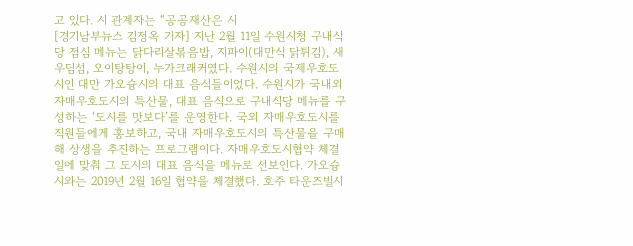고 있다. 시 관계자는 “공공재산은 시
[경기남부뉴스 김정옥 기자] 지난 2월 11일 수원시청 구내식당 점심 메뉴는 닭다리살볶음밥, 지파이(대만식 닭튀김), 새우딤섬, 오이탕탕이, 누가크래커였다. 수원시의 국제우호도시인 대만 가오슝시의 대표 음식들이었다. 수원시가 국내외 자매우호도시의 특산물, 대표 음식으로 구내식당 메뉴를 구성하는 ‘도시를 맛보다’를 운영한다. 국외 자매우호도시를 직원들에게 홍보하고, 국내 자매우호도시의 특산물을 구매해 상생을 추진하는 프로그램이다. 자매우호도시협약 체결일에 맞춰 그 도시의 대표 음식을 메뉴로 선보인다. 가오슝시와는 2019년 2월 16일 협약을 체결했다. 호주 타운즈빌시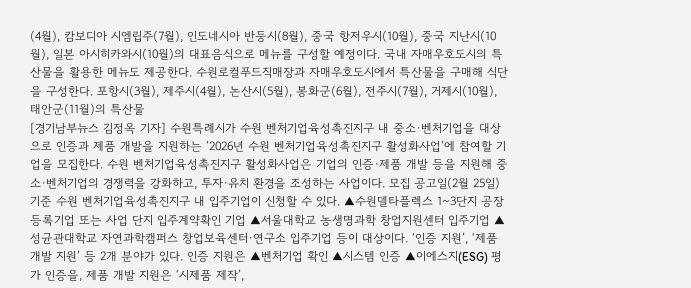(4월), 캄보디아 시엠립주(7월), 인도네시아 반둥시(8월), 중국 항저우시(10월), 중국 지난시(10월), 일본 아시히카와시(10월)의 대표음식으로 메뉴를 구성할 예정이다. 국내 자매우호도시의 특산물을 활용한 메뉴도 제공한다. 수원로컬푸드직매장과 자매우호도시에서 특산물을 구매해 식단을 구성한다. 포항시(3월), 제주시(4월), 논산시(5월), 봉화군(6월), 전주시(7월), 거제시(10월), 태안군(11월)의 특산물
[경기남부뉴스 김정옥 기자] 수원특례시가 수원 벤처기업육성촉진지구 내 중소·벤처기업을 대상으로 인증과 제품 개발을 지원하는 ‘2026년 수원 벤처기업육성촉진지구 활성화사업’에 참여할 기업을 모집한다. 수원 벤처기업육성촉진지구 활성화사업은 기업의 인증·제품 개발 등을 지원해 중소·벤처기업의 경쟁력을 강화하고, 투자·유치 환경을 조성하는 사업이다. 모집 공고일(2월 25일) 기준 수원 벤처기업육성촉진지구 내 입주기업이 신청할 수 있다. ▲수원델타플렉스 1~3단지 공장등록기업 또는 사업 단지 입주계약확인 기업 ▲서울대학교 농생명과학 창업지원센터 입주기업 ▲성균관대학교 자연과학캠퍼스 창업보육센터·연구소 입주기업 등이 대상이다. ‘인증 지원’, ‘제품 개발 지원’ 등 2개 분야가 있다. 인증 지원은 ▲벤처기업 확인 ▲시스템 인증 ▲이에스지(ESG) 평가 인증을, 제품 개발 지원은 ‘시제품 제작’,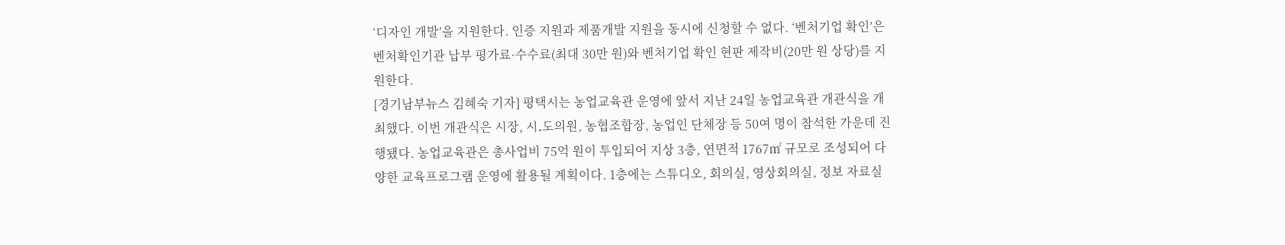‘디자인 개발’을 지원한다. 인증 지원과 제품개발 지원을 동시에 신청할 수 없다. ‘벤처기업 확인’은 벤처확인기관 납부 평가료·수수료(최대 30만 원)와 벤처기업 확인 현판 제작비(20만 원 상당)를 지원한다.
[경기남부뉴스 김혜숙 기자] 평택시는 농업교육관 운영에 앞서 지난 24일 농업교육관 개관식을 개최했다. 이번 개관식은 시장, 시․도의원, 농협조합장, 농업인 단체장 등 50여 명이 참석한 가운데 진행됐다. 농업교육관은 총사업비 75억 원이 투입되어 지상 3층, 연면적 1767㎡ 규모로 조성되어 다양한 교육프로그램 운영에 활용될 계획이다. 1층에는 스튜디오, 회의실, 영상회의실, 정보 자료실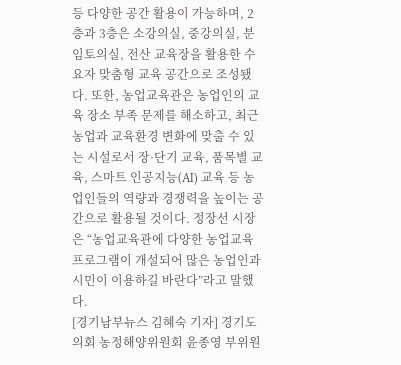등 다양한 공간 활용이 가능하며, 2층과 3층은 소강의실, 중강의실, 분임토의실, 전산 교육장을 활용한 수요자 맞춤형 교육 공간으로 조성됐다. 또한, 농업교육관은 농업인의 교육 장소 부족 문제를 해소하고, 최근 농업과 교육환경 변화에 맞출 수 있는 시설로서 장·단기 교육, 품목별 교육, 스마트 인공지능(AI) 교육 등 농업인들의 역량과 경쟁력을 높이는 공간으로 활용될 것이다. 정장선 시장은 “농업교육관에 다양한 농업교육 프로그램이 개설되어 많은 농업인과 시민이 이용하길 바란다”라고 말했다.
[경기남부뉴스 김혜숙 기자] 경기도의회 농정해양위원회 윤종영 부위원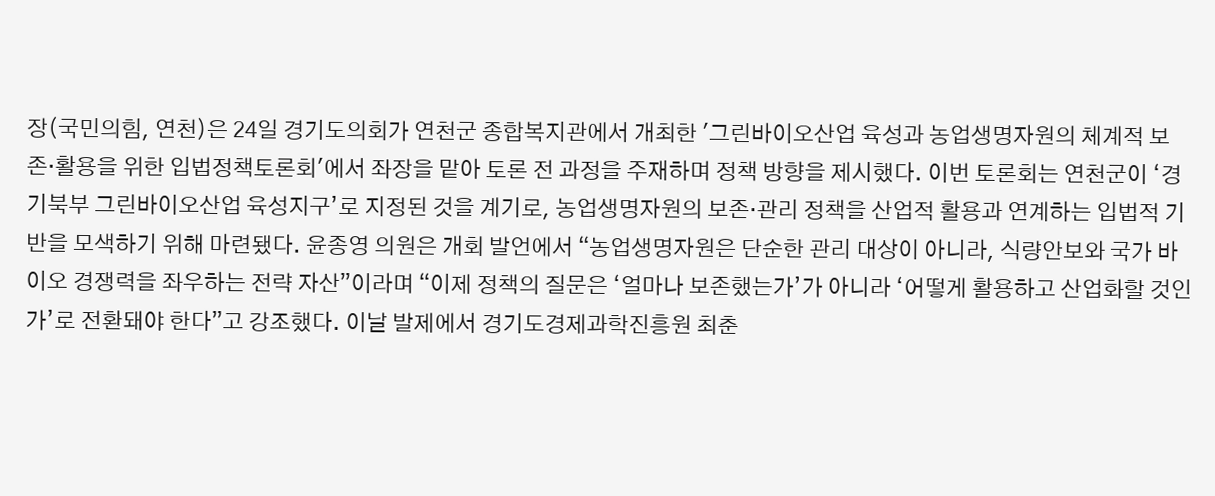장(국민의힘, 연천)은 24일 경기도의회가 연천군 종합복지관에서 개최한 '그린바이오산업 육성과 농업생명자원의 체계적 보존·활용을 위한 입법정책토론회'에서 좌장을 맡아 토론 전 과정을 주재하며 정책 방향을 제시했다. 이번 토론회는 연천군이 ‘경기북부 그린바이오산업 육성지구’로 지정된 것을 계기로, 농업생명자원의 보존·관리 정책을 산업적 활용과 연계하는 입법적 기반을 모색하기 위해 마련됐다. 윤종영 의원은 개회 발언에서 “농업생명자원은 단순한 관리 대상이 아니라, 식량안보와 국가 바이오 경쟁력을 좌우하는 전략 자산”이라며 “이제 정책의 질문은 ‘얼마나 보존했는가’가 아니라 ‘어떻게 활용하고 산업화할 것인가’로 전환돼야 한다”고 강조했다. 이날 발제에서 경기도경제과학진흥원 최춘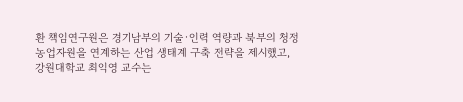환 책임연구원은 경기남부의 기술·인력 역량과 북부의 청정 농업자원을 연계하는 산업 생태계 구축 전략을 제시했고, 강원대학교 최익영 교수는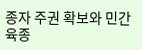종자 주권 확보와 민간육종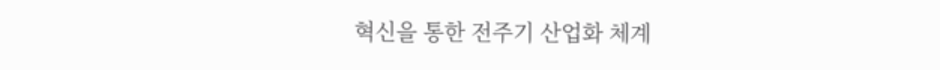혁신을 통한 전주기 산업화 체계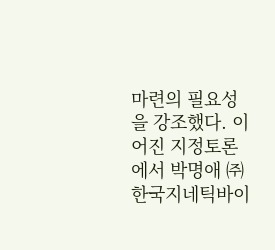마련의 필요성을 강조했다. 이어진 지정토론에서 박명애 ㈜한국지네틱바이